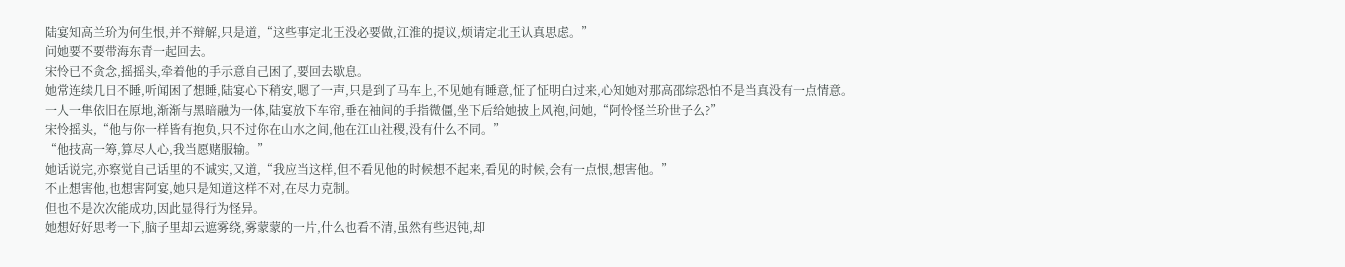陆宴知高兰玠为何生恨,并不辩解,只是道,“这些事定北王没必要做,江淮的提议,烦请定北王认真思虑。”
问她要不要带海东青一起回去。
宋怜已不贪念,摇摇头,牵着他的手示意自己困了,要回去歇息。
她常连续几日不睡,听闻困了想睡,陆宴心下稍安,嗯了一声,只是到了马车上,不见她有睡意,怔了怔明白过来,心知她对那高邵综恐怕不是当真没有一点情意。
一人一隼依旧在原地,渐渐与黑暗融为一体,陆宴放下车帘,垂在袖间的手指微僵,坐下后给她披上风袍,问她,“阿怜怪兰玠世子么?”
宋怜摇头,“他与你一样皆有抱负,只不过你在山水之间,他在江山社稷,没有什么不同。”
“他技高一筹,算尽人心,我当愿赌服输。”
她话说完,亦察觉自己话里的不诚实,又道,“我应当这样,但不看见他的时候想不起来,看见的时候,会有一点恨,想害他。”
不止想害他,也想害阿宴,她只是知道这样不对,在尽力克制。
但也不是次次能成功,因此显得行为怪异。
她想好好思考一下,脑子里却云遮雾绕,雾蒙蒙的一片,什么也看不清,虽然有些迟钝,却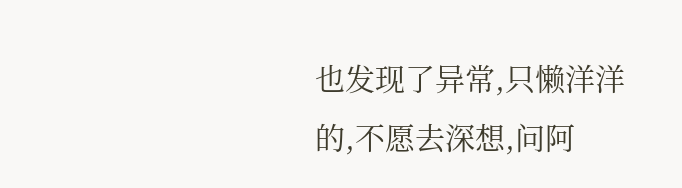也发现了异常,只懒洋洋的,不愿去深想,问阿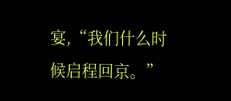宴,“我们什么时候启程回京。”